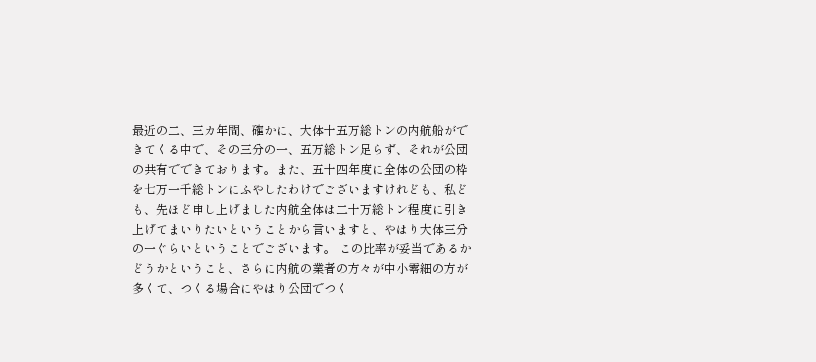最近の二、三カ年間、確かに、大体十五万総トンの内航船ができてくる中で、その三分の一、五万総トン足らず、それが公団の共有でできております。また、五十四年度に全体の公団の枠を七万一千総トンにふやしたわけでございますけれども、私ども、先ほど申し上げました内航全体は二十万総トン程度に引き上げてまいりたいということから言いますと、やはり大体三分の一ぐらいということでございます。 この比率が妥当であるかどうかということ、さらに内航の業者の方々が中小零細の方が多くて、つくる場合にやはり公団でつく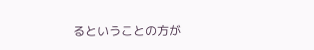るということの方が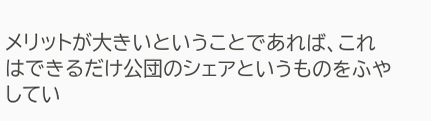メリットが大きいということであれば、これはできるだけ公団のシェアというものをふやしてい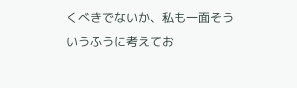くべきでないか、私も一面そういうふうに考えてお